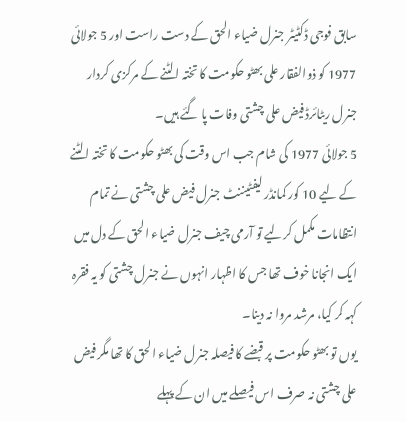سابق فوجی ڈکٹیٹر جنرل ضیاء الحق کے دست راست اور 5 جولائی 1977 کو ذوالفقار علی بھٹو حکومت کا تختہ الٹنے کے مرکزی کردار جنرل ریٹائرڈ فیض علی چشتی وفات پا گئے ہیں۔
5 جولائی 1977 کی شام جب اس وقت کی بھٹو حکومت کا تختہ الٹنے کے لیے 10 کور کمانڈر لیفٹیننٹ جنرل فیض علی چشتی نے تمام انتظامات مکمل کرلیے تو آرمی چیف جنرل ضیاء الحق کے دل میں ایک انجانا خوف تھا جس کا اظہار انہوں نے جنرل چشتی کو یہ فقرہ کہہ کر کیا، مرشد مروا نہ دینا۔
یوں تو بھٹو حکومت پر قبضے کا فیصلہ جنرل ضیاء الحق کا تھا مگر فیض علی چشتی نہ صرف اس فیصلے میں ان کے پہلے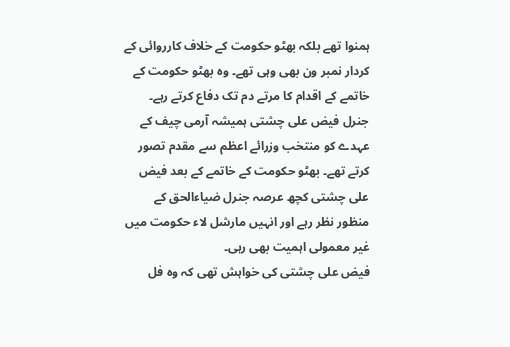ہمنوا تھے بلکہ بھٹو حکومت کے خلاف کارروائی کے کردار نمبر ون بھی وہی تھے۔ وہ بھٹو حکومت کے خاتمے کے اقدام کا مرتے دم تک دفاع کرتے رہے۔
جنرل فیض علی چشتی ہمیشہ آرمی چیف کے عہدے کو منتخب وزرائے اعظم سے مقدم تصور کرتے تھے۔ بھٹو حکومت کے خاتمے کے بعد فیض علی چشتی کچھ عرصہ جنرل ضیاءالحق کے منظور نظر رہے اور انہیں مارشل لاء حکومت میں غیر معمولی اہمیت بھی رہی۔
فیض علی چشتی کی خواہش تھی کہ وہ فل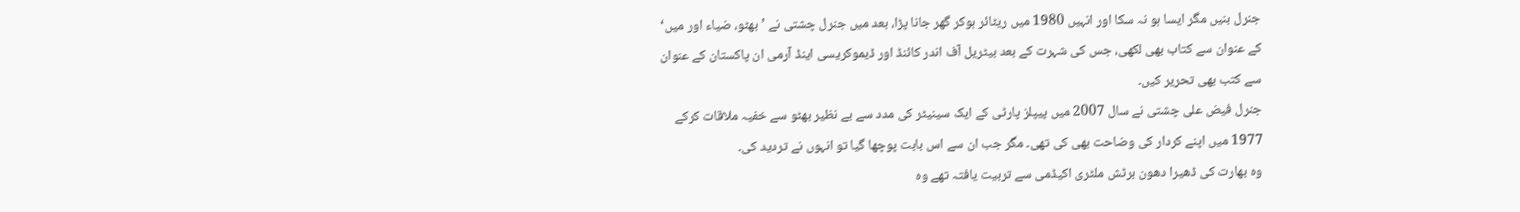جنرل بنیں مگر ایسا ہو نہ سکا اور انہیں 1980 میں ریٹائر ہوکر گھر جانا پڑا، بعد میں جنرل چشتی نے ’بھٹو، ضیاء اور میں‘ کے عنوان سے کتاب بھی لکھی، جس کی شہرت کے بعد بیٹریل آف اندر کائنڈ اور ڈیموکریسی اینڈ آرمی ان پاکستان کے عنوان سے کتب بھی تحریر کیں۔
جنرل فیض علی چشتی نے سال 2007 میں پیپلز پارٹی کے ایک سینیٹر کی مدد سے بے نظیر بھٹو سے خفیہ ملاقات کرکے 1977 میں اپنے کردار کی وضاحت بھی کی تھی۔ مگر جب ان سے اس بابت پوچھا گیا تو انہوں نے تردید کی۔
وہ بھارت کی ڈھیرا دھون برٹش ملٹری اکیڈمی سے تربیت یافتہ تھے وہ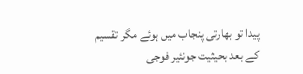پیدا تو بھارتی پنجاب میں ہوئے مگر تقسیم کے بعد بحیثیت جونئیر فوجی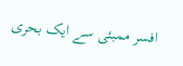افسر ممبئی سے ایک بحری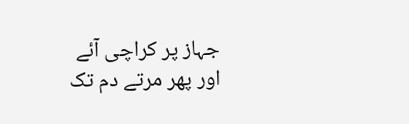جہاز پر کراچی آئے اور پھر مرتے دم تک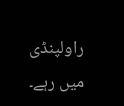راولپنڈی میں رہے۔